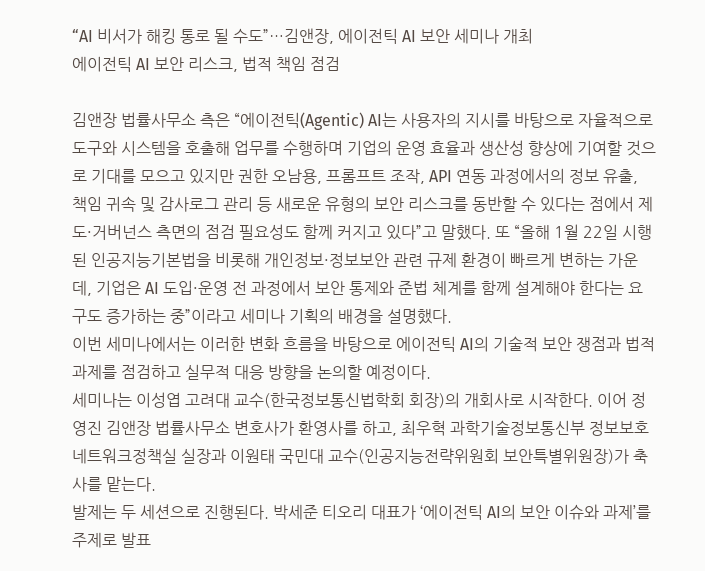“AI 비서가 해킹 통로 될 수도”…김앤장, 에이전틱 AI 보안 세미나 개최
에이전틱 AI 보안 리스크, 법적 책임 점검

김앤장 법률사무소 측은 “에이전틱(Agentic) AI는 사용자의 지시를 바탕으로 자율적으로 도구와 시스템을 호출해 업무를 수행하며 기업의 운영 효율과 생산성 향상에 기여할 것으로 기대를 모으고 있지만 권한 오남용, 프롬프트 조작, API 연동 과정에서의 정보 유출, 책임 귀속 및 감사로그 관리 등 새로운 유형의 보안 리스크를 동반할 수 있다는 점에서 제도·거버넌스 측면의 점검 필요성도 함께 커지고 있다”고 말했다. 또 “올해 1월 22일 시행된 인공지능기본법을 비롯해 개인정보·정보보안 관련 규제 환경이 빠르게 변하는 가운데, 기업은 AI 도입·운영 전 과정에서 보안 통제와 준법 체계를 함께 설계해야 한다는 요구도 증가하는 중”이라고 세미나 기획의 배경을 설명했다.
이번 세미나에서는 이러한 변화 흐름을 바탕으로 에이전틱 AI의 기술적 보안 쟁점과 법적 과제를 점검하고 실무적 대응 방향을 논의할 예정이다.
세미나는 이성엽 고려대 교수(한국정보통신법학회 회장)의 개회사로 시작한다. 이어 정영진 김앤장 법률사무소 변호사가 환영사를 하고, 최우혁 과학기술정보통신부 정보보호네트워크정책실 실장과 이원태 국민대 교수(인공지능전략위원회 보안특별위원장)가 축사를 맡는다.
발제는 두 세션으로 진행된다. 박세준 티오리 대표가 ‘에이전틱 AI의 보안 이슈와 과제’를 주제로 발표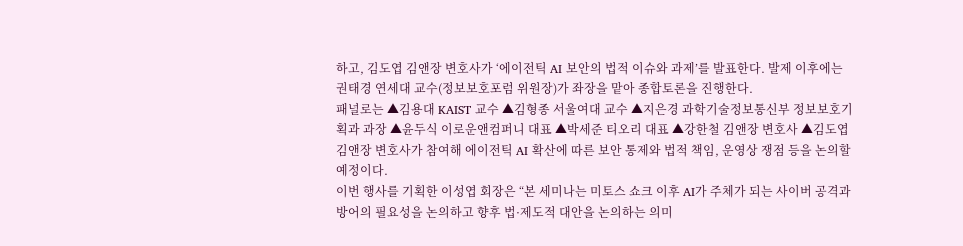하고, 김도엽 김앤장 변호사가 ‘에이전틱 AI 보안의 법적 이슈와 과제’를 발표한다. 발제 이후에는 권태경 연세대 교수(정보보호포럼 위원장)가 좌장을 맡아 종합토론을 진행한다.
패널로는 ▲김용대 KAIST 교수 ▲김형종 서울여대 교수 ▲지은경 과학기술정보통신부 정보보호기획과 과장 ▲윤두식 이로운앤컴퍼니 대표 ▲박세준 티오리 대표 ▲강한철 김앤장 변호사 ▲김도엽 김앤장 변호사가 참여해 에이전틱 AI 확산에 따른 보안 통제와 법적 책임, 운영상 쟁점 등을 논의할 예정이다.
이번 행사를 기획한 이성엽 회장은 “본 세미나는 미토스 쇼크 이후 AI가 주체가 되는 사이버 공격과 방어의 필요성을 논의하고 향후 법·제도적 대안을 논의하는 의미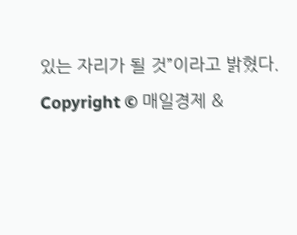있는 자리가 될 것”이라고 밝혔다.
Copyright © 매일경제 &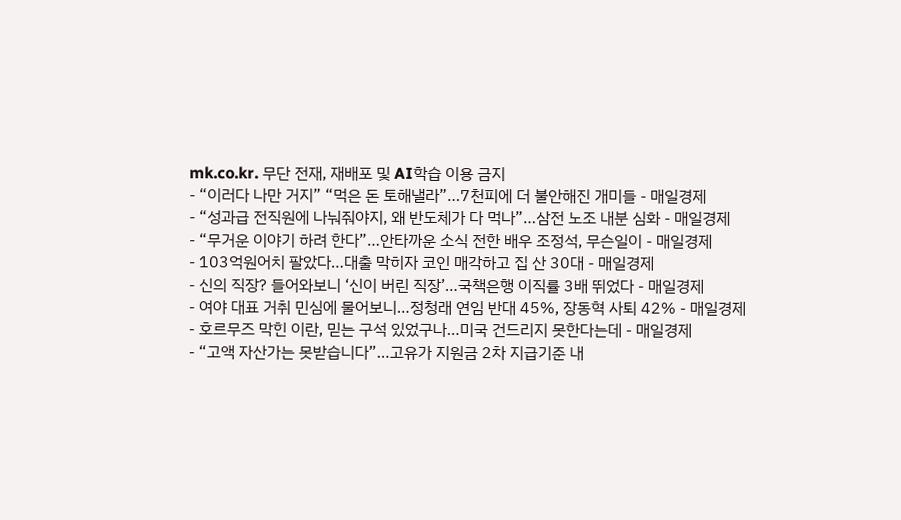mk.co.kr. 무단 전재, 재배포 및 AI학습 이용 금지
- “이러다 나만 거지” “먹은 돈 토해낼라”…7천피에 더 불안해진 개미들 - 매일경제
- “성과급 전직원에 나눠줘야지, 왜 반도체가 다 먹나”…삼전 노조 내분 심화 - 매일경제
- “무거운 이야기 하려 한다”…안타까운 소식 전한 배우 조정석, 무슨일이 - 매일경제
- 103억원어치 팔았다…대출 막히자 코인 매각하고 집 산 30대 - 매일경제
- 신의 직장? 들어와보니 ‘신이 버린 직장’…국책은행 이직률 3배 뛰었다 - 매일경제
- 여야 대표 거취 민심에 물어보니…정청래 연임 반대 45%, 장동혁 사퇴 42% - 매일경제
- 호르무즈 막힌 이란, 믿는 구석 있었구나…미국 건드리지 못한다는데 - 매일경제
- “고액 자산가는 못받습니다”…고유가 지원금 2차 지급기준 내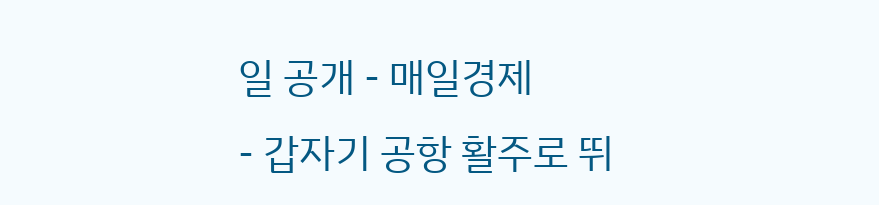일 공개 - 매일경제
- 갑자기 공항 활주로 뛰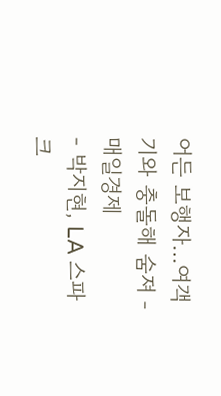어든 보행자…여객기와 충돌해 숨져 - 매일경제
- 박지현, LA 스파크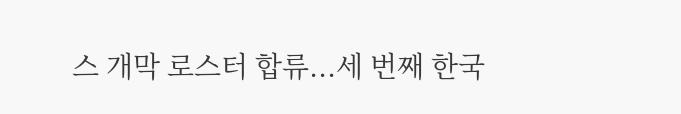스 개막 로스터 합류...세 번째 한국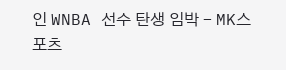인 WNBA 선수 탄생 임박 - MK스포츠